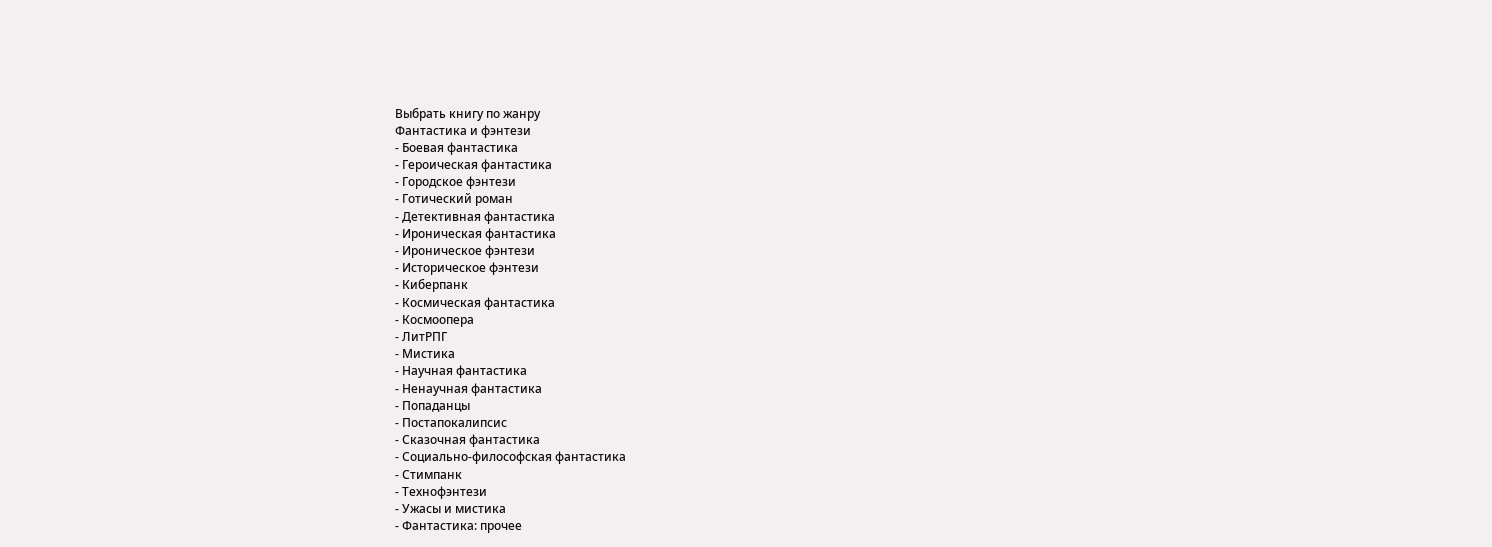Выбрать книгу по жанру
Фантастика и фэнтези
- Боевая фантастика
- Героическая фантастика
- Городское фэнтези
- Готический роман
- Детективная фантастика
- Ироническая фантастика
- Ироническое фэнтези
- Историческое фэнтези
- Киберпанк
- Космическая фантастика
- Космоопера
- ЛитРПГ
- Мистика
- Научная фантастика
- Ненаучная фантастика
- Попаданцы
- Постапокалипсис
- Сказочная фантастика
- Социально-философская фантастика
- Стимпанк
- Технофэнтези
- Ужасы и мистика
- Фантастика: прочее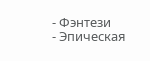- Фэнтези
- Эпическая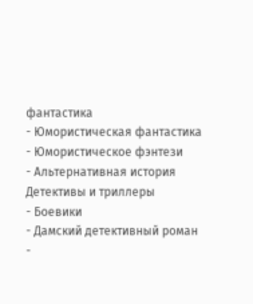фантастика
- Юмористическая фантастика
- Юмористическое фэнтези
- Альтернативная история
Детективы и триллеры
- Боевики
- Дамский детективный роман
-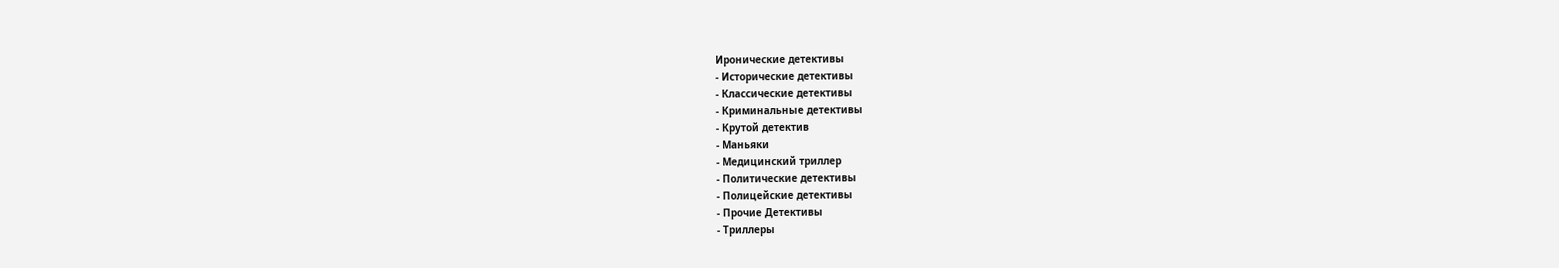Иронические детективы
- Исторические детективы
- Классические детективы
- Криминальные детективы
- Крутой детектив
- Маньяки
- Медицинский триллер
- Политические детективы
- Полицейские детективы
- Прочие Детективы
- Триллеры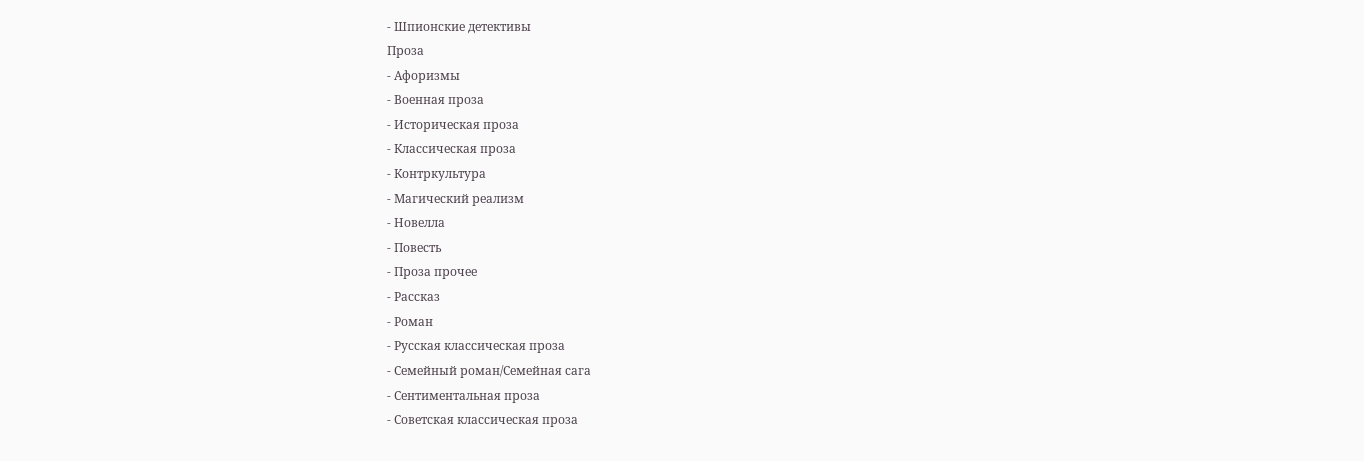- Шпионские детективы
Проза
- Афоризмы
- Военная проза
- Историческая проза
- Классическая проза
- Контркультура
- Магический реализм
- Новелла
- Повесть
- Проза прочее
- Рассказ
- Роман
- Русская классическая проза
- Семейный роман/Семейная сага
- Сентиментальная проза
- Советская классическая проза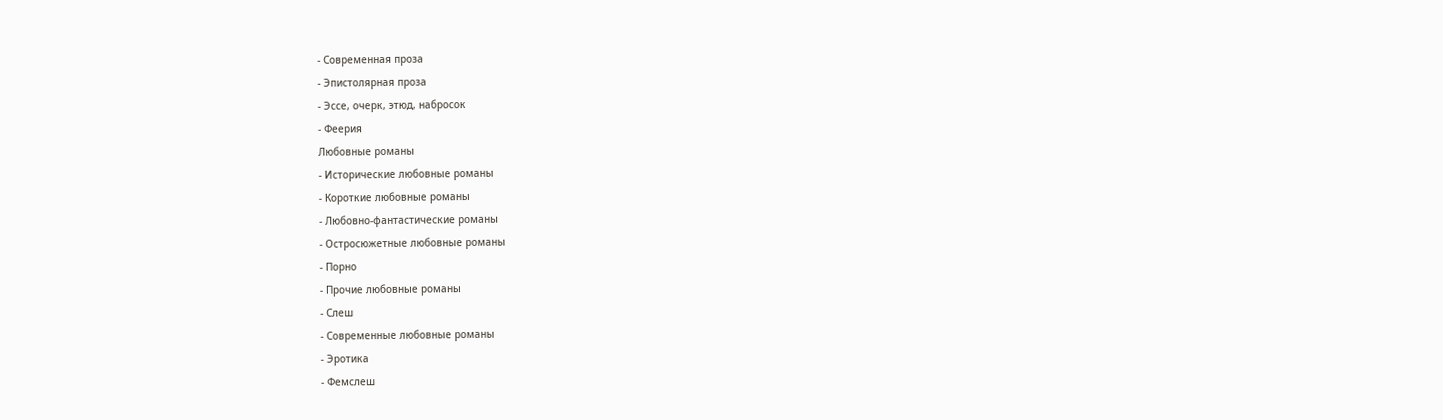- Современная проза
- Эпистолярная проза
- Эссе, очерк, этюд, набросок
- Феерия
Любовные романы
- Исторические любовные романы
- Короткие любовные романы
- Любовно-фантастические романы
- Остросюжетные любовные романы
- Порно
- Прочие любовные романы
- Слеш
- Современные любовные романы
- Эротика
- Фемслеш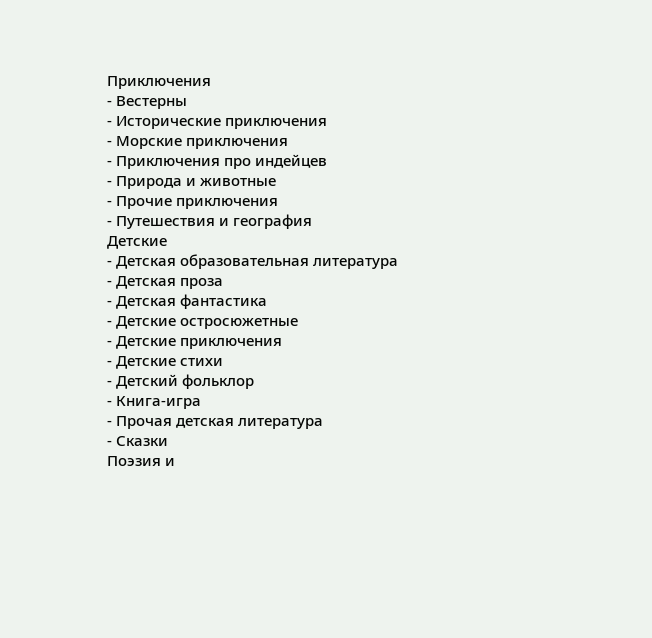Приключения
- Вестерны
- Исторические приключения
- Морские приключения
- Приключения про индейцев
- Природа и животные
- Прочие приключения
- Путешествия и география
Детские
- Детская образовательная литература
- Детская проза
- Детская фантастика
- Детские остросюжетные
- Детские приключения
- Детские стихи
- Детский фольклор
- Книга-игра
- Прочая детская литература
- Сказки
Поэзия и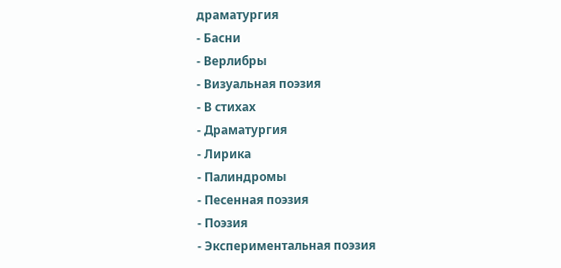драматургия
- Басни
- Верлибры
- Визуальная поэзия
- В стихах
- Драматургия
- Лирика
- Палиндромы
- Песенная поэзия
- Поэзия
- Экспериментальная поэзия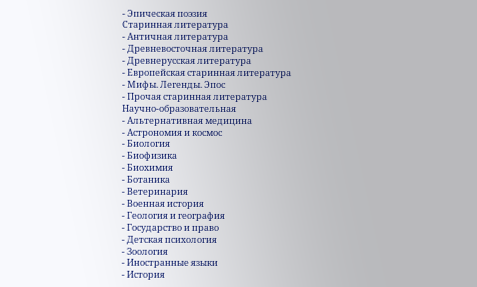- Эпическая поэзия
Старинная литература
- Античная литература
- Древневосточная литература
- Древнерусская литература
- Европейская старинная литература
- Мифы. Легенды. Эпос
- Прочая старинная литература
Научно-образовательная
- Альтернативная медицина
- Астрономия и космос
- Биология
- Биофизика
- Биохимия
- Ботаника
- Ветеринария
- Военная история
- Геология и география
- Государство и право
- Детская психология
- Зоология
- Иностранные языки
- История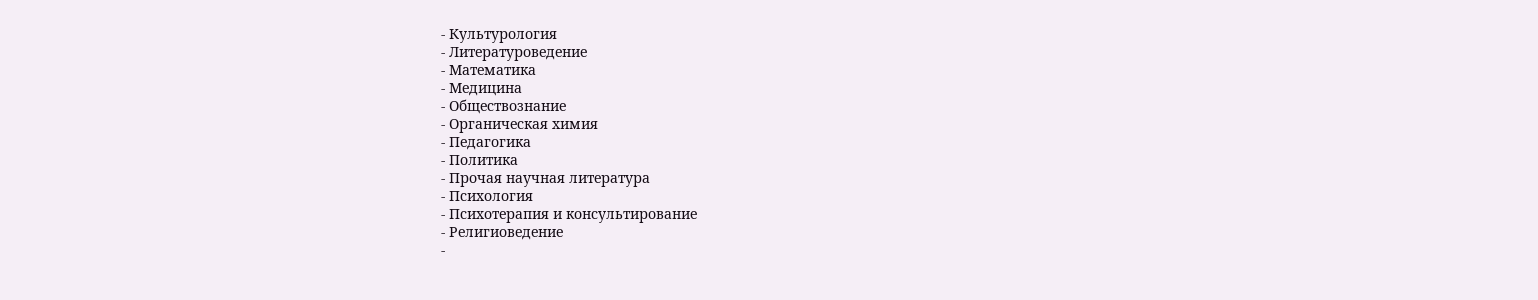- Культурология
- Литературоведение
- Математика
- Медицина
- Обществознание
- Органическая химия
- Педагогика
- Политика
- Прочая научная литература
- Психология
- Психотерапия и консультирование
- Религиоведение
-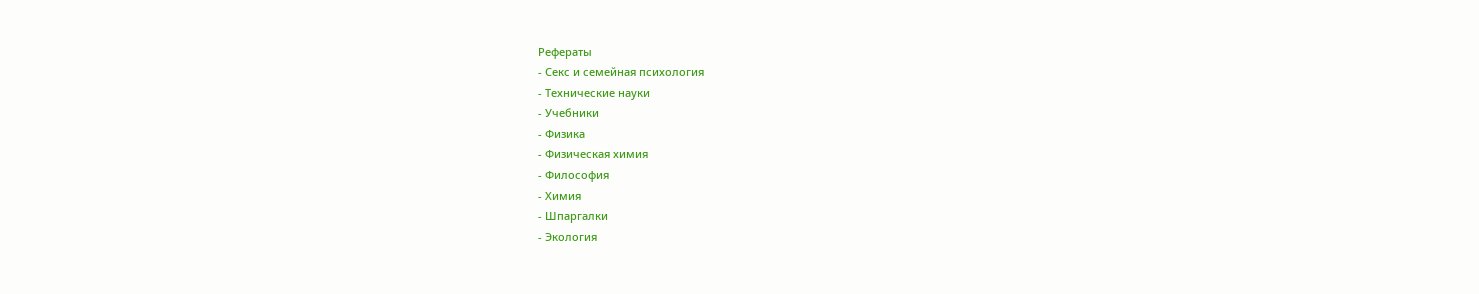Рефераты
- Секс и семейная психология
- Технические науки
- Учебники
- Физика
- Физическая химия
- Философия
- Химия
- Шпаргалки
- Экология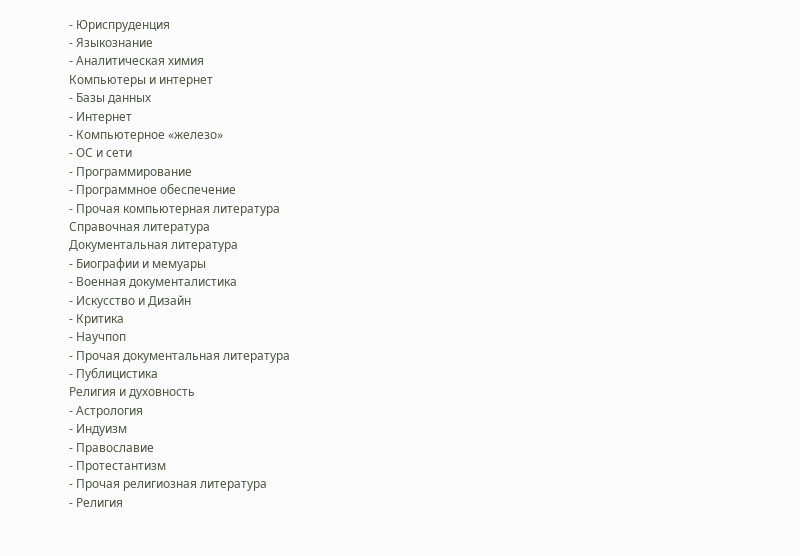- Юриспруденция
- Языкознание
- Аналитическая химия
Компьютеры и интернет
- Базы данных
- Интернет
- Компьютерное «железо»
- ОС и сети
- Программирование
- Программное обеспечение
- Прочая компьютерная литература
Справочная литература
Документальная литература
- Биографии и мемуары
- Военная документалистика
- Искусство и Дизайн
- Критика
- Научпоп
- Прочая документальная литература
- Публицистика
Религия и духовность
- Астрология
- Индуизм
- Православие
- Протестантизм
- Прочая религиозная литература
- Религия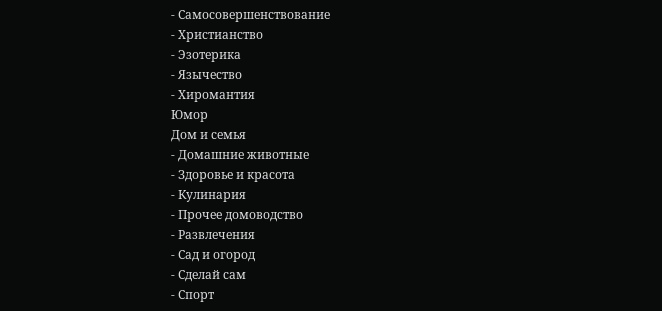- Самосовершенствование
- Христианство
- Эзотерика
- Язычество
- Хиромантия
Юмор
Дом и семья
- Домашние животные
- Здоровье и красота
- Кулинария
- Прочее домоводство
- Развлечения
- Сад и огород
- Сделай сам
- Спорт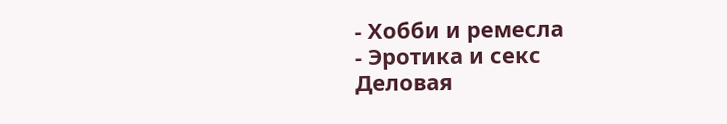- Хобби и ремесла
- Эротика и секс
Деловая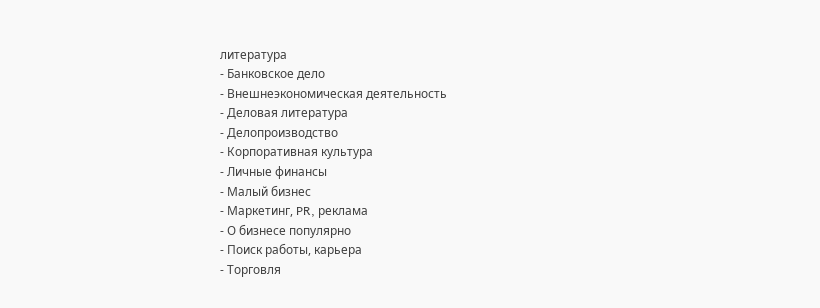литература
- Банковское дело
- Внешнеэкономическая деятельность
- Деловая литература
- Делопроизводство
- Корпоративная культура
- Личные финансы
- Малый бизнес
- Маркетинг, PR, реклама
- О бизнесе популярно
- Поиск работы, карьера
- Торговля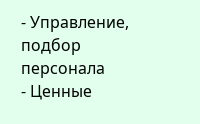- Управление, подбор персонала
- Ценные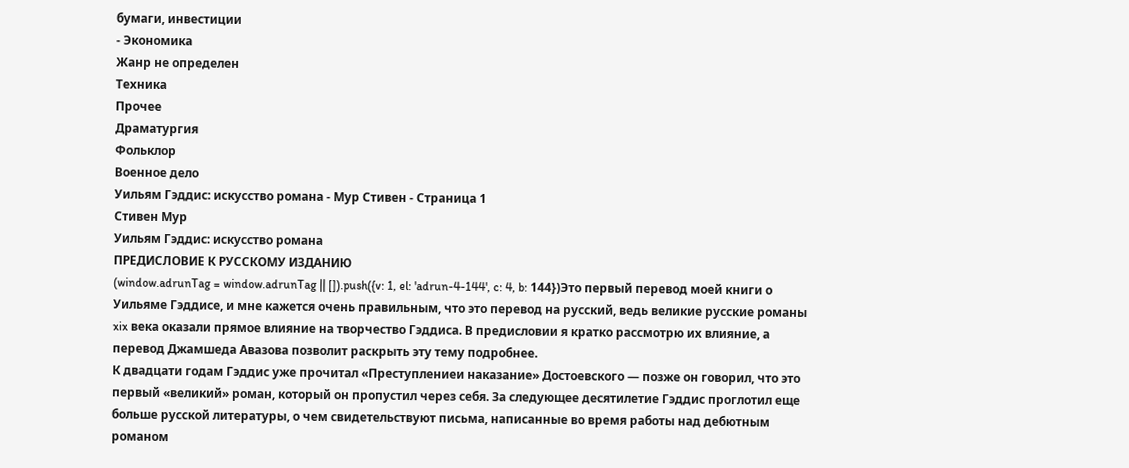бумаги, инвестиции
- Экономика
Жанр не определен
Техника
Прочее
Драматургия
Фольклор
Военное дело
Уильям Гэддис: искусство романа - Мур Стивен - Страница 1
Стивен Мур
Уильям Гэддис: искусство романа
ПРЕДИСЛОВИЕ К РУССКОМУ ИЗДАНИЮ
(window.adrunTag = window.adrunTag || []).push({v: 1, el: 'adrun-4-144', c: 4, b: 144})Это первый перевод моей книги о Уильяме Гэддисе, и мне кажется очень правильным, что это перевод на русский, ведь великие русские романы xix века оказали прямое влияние на творчество Гэддиса. В предисловии я кратко рассмотрю их влияние, а перевод Джамшеда Авазова позволит раскрыть эту тему подробнее.
К двадцати годам Гэддис уже прочитал «Преступлениеи наказание» Достоевского — позже он говорил, что это первый «великий» роман, который он пропустил через себя. За следующее десятилетие Гэддис проглотил еще больше русской литературы, о чем свидетельствуют письма, написанные во время работы над дебютным романом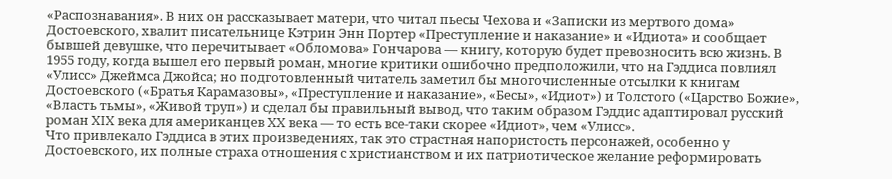«Распознавания». В них он рассказывает матери, что читал пьесы Чехова и «Записки из мертвого дома» Достоевского, хвалит писательнице Кэтрин Энн Портер «Преступление и наказание» и «Идиота» и сообщает бывшей девушке, что перечитывает «Обломова» Гончарова — книгу, которую будет превозносить всю жизнь. В 1955 году, когда вышел его первый роман, многие критики ошибочно предположили, что на Гэддиса повлиял «Улисс» Джеймса Джойса; но подготовленный читатель заметил бы многочисленные отсылки к книгам Достоевского («Братья Карамазовы», «Преступление и наказание», «Бесы», «Идиот») и Толстого («Царство Божие», «Власть тьмы», «Живой труп») и сделал бы правильный вывод, что таким образом Гэддис адаптировал русский роман XIX века для американцев XX века — то есть все-таки скорее «Идиот», чем «Улисс».
Что привлекало Гэддиса в этих произведениях, так это страстная напористость персонажей, особенно у Достоевского, их полные страха отношения с христианством и их патриотическое желание реформировать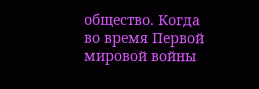общество. Когда во время Первой мировой войны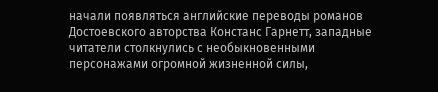начали появляться английские переводы романов Достоевского авторства Констанс Гарнетт, западные читатели столкнулись с необыкновенными персонажами огромной жизненной силы,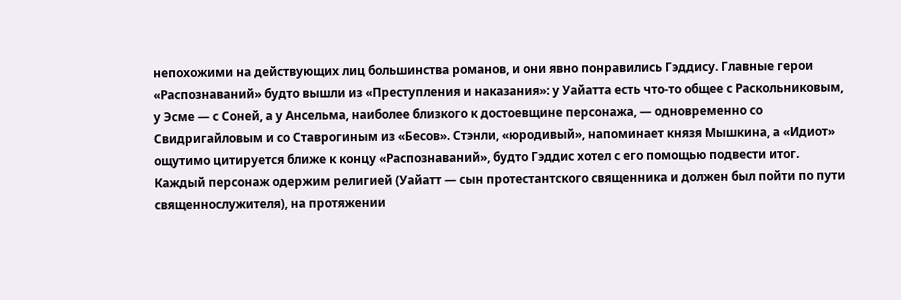непохожими на действующих лиц большинства романов, и они явно понравились Гэддису. Главные герои «Распознаваний» будто вышли из «Преступления и наказания»: у Уайатта есть что-то общее с Раскольниковым, у Эсме — с Соней, а у Ансельма, наиболее близкого к достоевщине персонажа, — одновременно со Свидригайловым и со Ставрогиным из «Бесов». Стэнли, «юродивый», напоминает князя Мышкина, а «Идиот» ощутимо цитируется ближе к концу «Распознаваний», будто Гэддис хотел с его помощью подвести итог. Каждый персонаж одержим религией (Уайатт — сын протестантского священника и должен был пойти по пути священнослужителя), на протяжении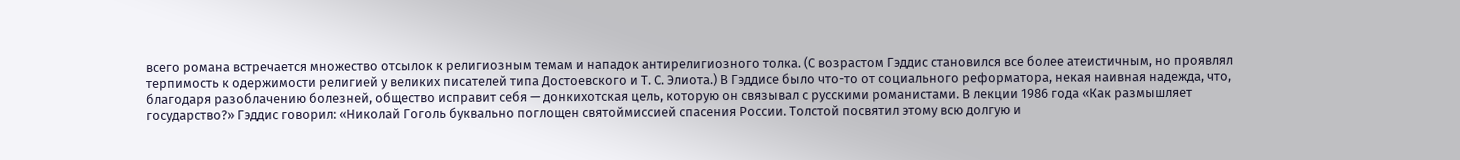всего романа встречается множество отсылок к религиозным темам и нападок антирелигиозного толка. (С возрастом Гэддис становился все более атеистичным, но проявлял терпимость к одержимости религией у великих писателей типа Достоевского и Т. С. Элиота.) В Гэддисе было что-то от социального реформатора, некая наивная надежда, что, благодаря разоблачению болезней, общество исправит себя — донкихотская цель, которую он связывал с русскими романистами. В лекции 1986 года «Как размышляет государство?» Гэддис говорил: «Николай Гоголь буквально поглощен святоймиссией спасения России. Толстой посвятил этому всю долгую и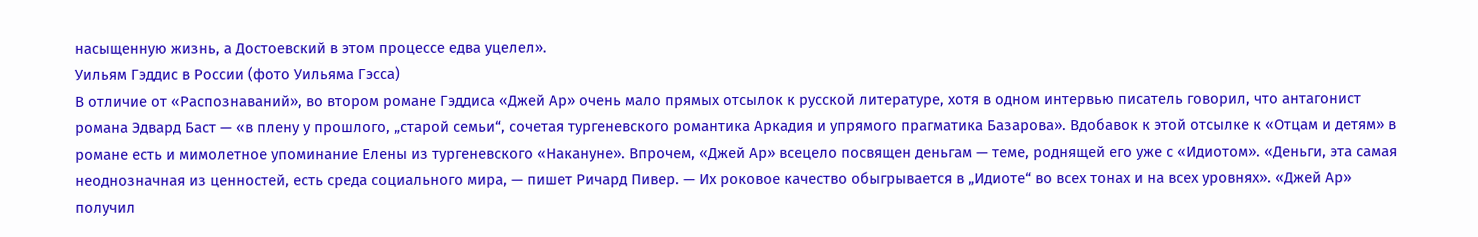насыщенную жизнь, а Достоевский в этом процессе едва уцелел».
Уильям Гэддис в России (фото Уильяма Гэсса)
В отличие от «Распознаваний», во втором романе Гэддиса «Джей Ар» очень мало прямых отсылок к русской литературе, хотя в одном интервью писатель говорил, что антагонист романа Эдвард Баст — «в плену у прошлого, „старой семьи“, сочетая тургеневского романтика Аркадия и упрямого прагматика Базарова». Вдобавок к этой отсылке к «Отцам и детям» в романе есть и мимолетное упоминание Елены из тургеневского «Накануне». Впрочем, «Джей Ар» всецело посвящен деньгам — теме, роднящей его уже с «Идиотом». «Деньги, эта самая неоднозначная из ценностей, есть среда социального мира, — пишет Ричард Пивер. — Их роковое качество обыгрывается в „Идиоте“ во всех тонах и на всех уровнях». «Джей Ар» получил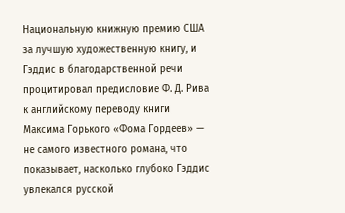Национальную книжную премию США за лучшую художественную книгу, и Гэддис в благодарственной речи процитировал предисловие Ф. Д. Рива к английскому переводу книги Максима Горького «Фома Гордеев» — не самого известного романа, что показывает, насколько глубоко Гэддис увлекался русской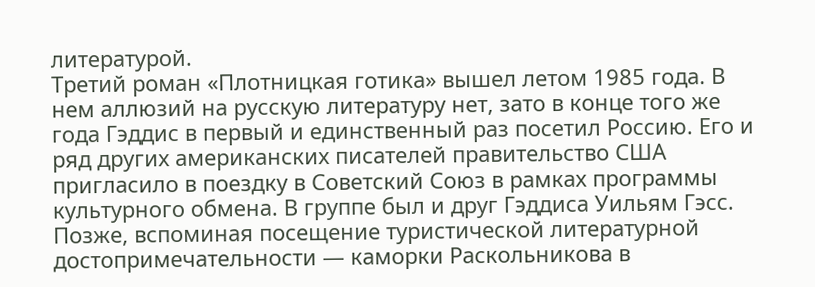литературой.
Третий роман «Плотницкая готика» вышел летом 1985 года. В нем аллюзий на русскую литературу нет, зато в конце того же года Гэддис в первый и единственный раз посетил Россию. Его и ряд других американских писателей правительство США пригласило в поездку в Советский Союз в рамках программы культурного обмена. В группе был и друг Гэддиса Уильям Гэсс. Позже, вспоминая посещение туристической литературной достопримечательности — каморки Раскольникова в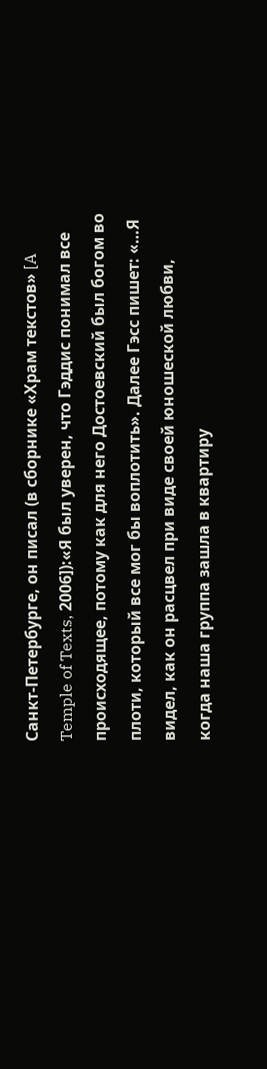Санкт-Петербурге, он писал (в сборнике «Храм текстов» [A Temple of Texts, 2006]):«Я был уверен, что Гэддис понимал все происходящее, потому как для него Достоевский был богом во плоти, который все мог бы воплотить». Далее Гэсс пишет: «…Я видел, как он расцвел при виде своей юношеской любви, когда наша группа зашла в квартиру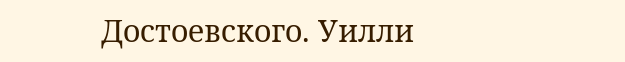Достоевского. Уилли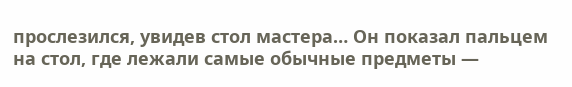прослезился, увидев стол мастера… Он показал пальцем на стол, где лежали самые обычные предметы —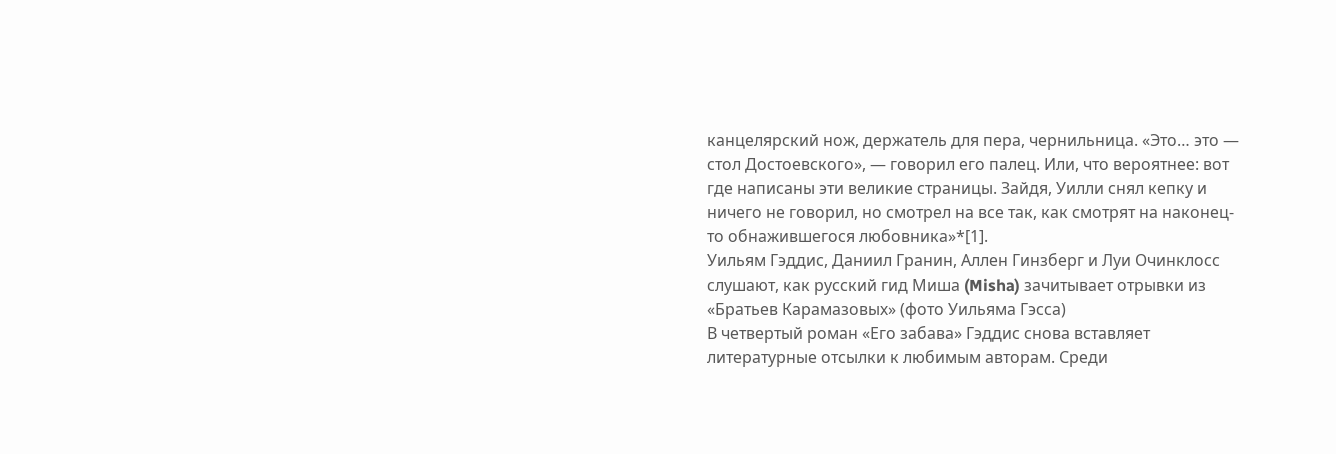канцелярский нож, держатель для пера, чернильница. «Это… это — стол Достоевского», — говорил его палец. Или, что вероятнее: вот где написаны эти великие страницы. Зайдя, Уилли снял кепку и ничего не говорил, но смотрел на все так, как смотрят на наконец-то обнажившегося любовника»*[1].
Уильям Гэддис, Даниил Гранин, Аллен Гинзберг и Луи Очинклосс слушают, как русский гид Миша (Misha) зачитывает отрывки из «Братьев Карамазовых» (фото Уильяма Гэсса)
В четвертый роман «Его забава» Гэддис снова вставляет литературные отсылки к любимым авторам. Среди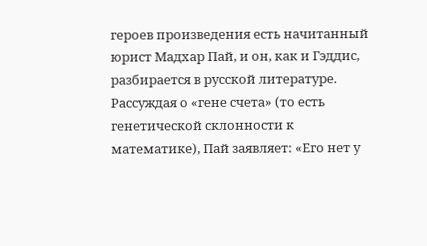героев произведения есть начитанный юрист Мадхар Пай, и он, как и Гэддис, разбирается в русской литературе. Рассуждая о «гене счета» (то есть генетической склонности к математике), Пай заявляет: «Его нет у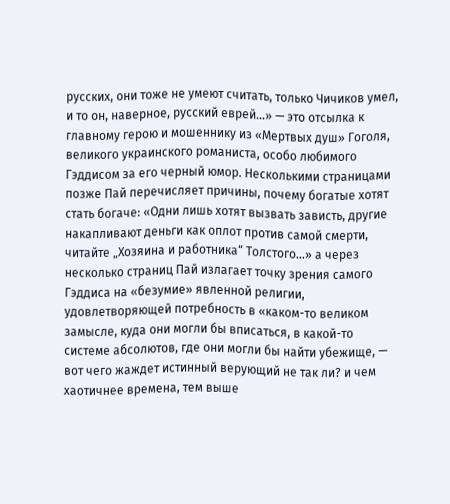русских, они тоже не умеют считать, только Чичиков умел, и то он, наверное, русский еврей...» — это отсылка к главному герою и мошеннику из «Мертвых душ» Гоголя, великого украинского романиста, особо любимого Гэддисом за его черный юмор. Несколькими страницами позже Пай перечисляет причины, почему богатые хотят стать богаче: «Одни лишь хотят вызвать зависть, другие накапливают деньги как оплот против самой смерти, читайте „Хозяина и работника“ Толстого…» а через несколько страниц Пай излагает точку зрения самого Гэддиса на «безумие» явленной религии, удовлетворяющей потребность в «каком-то великом замысле, куда они могли бы вписаться, в какой-то системе абсолютов, где они могли бы найти убежище, — вот чего жаждет истинный верующий не так ли? и чем хаотичнее времена, тем выше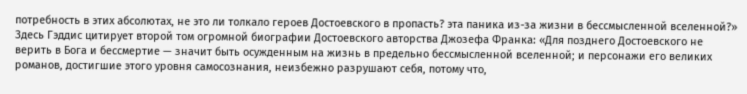потребность в этих абсолютах, не это ли толкало героев Достоевского в пропасть? эта паника из-за жизни в бессмысленной вселенной?» Здесь Гэддис цитирует второй том огромной биографии Достоевского авторства Джозефа Франка: «Для позднего Достоевского не верить в Бога и бессмертие — значит быть осужденным на жизнь в предельно бессмысленной вселенной; и персонажи его великих романов, достигшие этого уровня самосознания, неизбежно разрушают себя, потому что,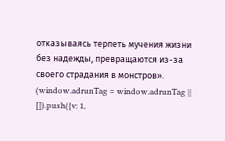отказываясь терпеть мучения жизни без надежды, превращаются из-за своего страдания в монстров».
(window.adrunTag = window.adrunTag || []).push({v: 1,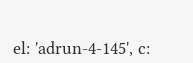el: 'adrun-4-145', c: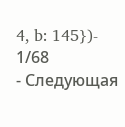4, b: 145})- 1/68
- Следующая